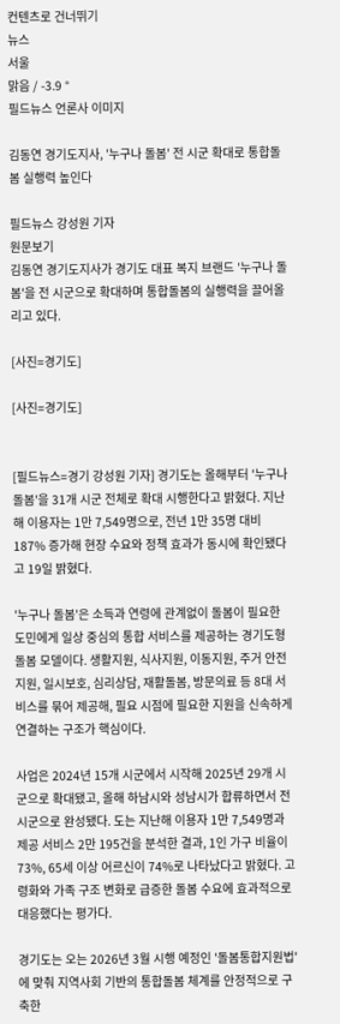컨텐츠로 건너뛰기
뉴스
서울
맑음 / -3.9 °
필드뉴스 언론사 이미지

김동연 경기도지사, '누구나 돌봄' 전 시군 확대로 통합돌봄 실행력 높인다

필드뉴스 강성원 기자
원문보기
김동연 경기도지사가 경기도 대표 복지 브랜드 '누구나 돌봄'을 전 시군으로 확대하며 통합돌봄의 실행력을 끌어올리고 있다.

[사진=경기도]

[사진=경기도]


[필드뉴스=경기 강성원 기자] 경기도는 올해부터 '누구나 돌봄'을 31개 시군 전체로 확대 시행한다고 밝혔다. 지난해 이용자는 1만 7,549명으로, 전년 1만 35명 대비 187% 증가해 현장 수요와 정책 효과가 동시에 확인됐다고 19일 밝혔다.

'누구나 돌봄'은 소득과 연령에 관계없이 돌봄이 필요한 도민에게 일상 중심의 통합 서비스를 제공하는 경기도형 돌봄 모델이다. 생활지원, 식사지원, 이동지원, 주거 안전 지원, 일시보호, 심리상담, 재활돌봄, 방문의료 등 8대 서비스를 묶어 제공해, 필요 시점에 필요한 지원을 신속하게 연결하는 구조가 핵심이다.

사업은 2024년 15개 시군에서 시작해 2025년 29개 시군으로 확대됐고, 올해 하남시와 성남시가 합류하면서 전 시군으로 완성됐다. 도는 지난해 이용자 1만 7,549명과 제공 서비스 2만 195건을 분석한 결과, 1인 가구 비율이 73%, 65세 이상 어르신이 74%로 나타났다고 밝혔다. 고령화와 가족 구조 변화로 급증한 돌봄 수요에 효과적으로 대응했다는 평가다.

경기도는 오는 2026년 3월 시행 예정인 '돌봄통합지원법'에 맞춰 지역사회 기반의 통합돌봄 체계를 안정적으로 구축한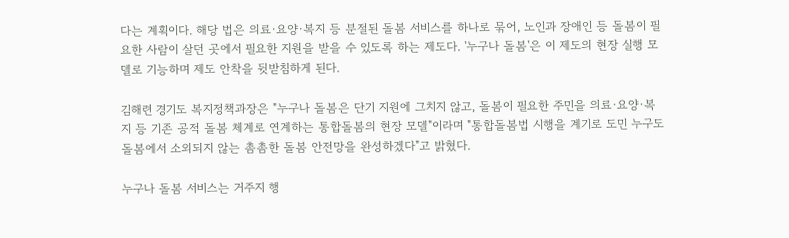다는 계획이다. 해당 법은 의료·요양·복지 등 분절된 돌봄 서비스를 하나로 묶어, 노인과 장애인 등 돌봄이 필요한 사람이 살던 곳에서 필요한 지원을 받을 수 있도록 하는 제도다. '누구나 돌봄'은 이 제도의 현장 실행 모델로 기능하며 제도 안착을 뒷받침하게 된다.

김해련 경기도 복지정책과장은 "누구나 돌봄은 단기 지원에 그치지 않고, 돌봄이 필요한 주민을 의료·요양·복지 등 기존 공적 돌봄 체계로 연계하는 통합돌봄의 현장 모델"이라며 "통합돌봄법 시행을 계기로 도민 누구도 돌봄에서 소외되지 않는 촘촘한 돌봄 안전망을 완성하겠다"고 밝혔다.

누구나 돌봄 서비스는 거주지 행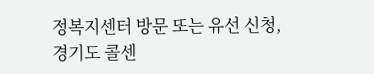정복지센터 방문 또는 유선 신청, 경기도 콜센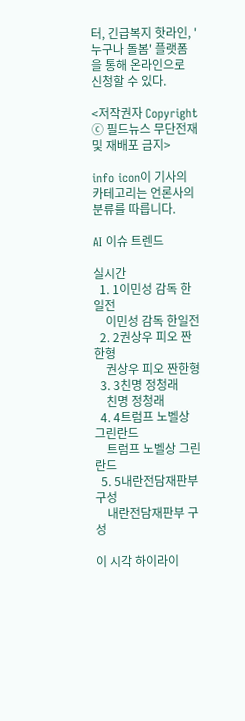터, 긴급복지 핫라인, '누구나 돌봄' 플랫폼을 통해 온라인으로 신청할 수 있다.

<저작권자 Copyright ⓒ 필드뉴스 무단전재 및 재배포 금지>

info icon이 기사의 카테고리는 언론사의 분류를 따릅니다.

AI 이슈 트렌드

실시간
  1. 1이민성 감독 한일전
    이민성 감독 한일전
  2. 2권상우 피오 짠한형
    권상우 피오 짠한형
  3. 3친명 정청래
    친명 정청래
  4. 4트럼프 노벨상 그린란드
    트럼프 노벨상 그린란드
  5. 5내란전담재판부 구성
    내란전담재판부 구성

이 시각 하이라이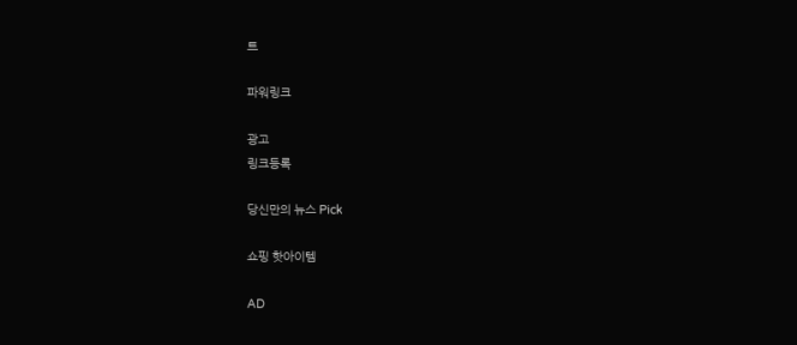트

파워링크

광고
링크등록

당신만의 뉴스 Pick

쇼핑 핫아이템

AD